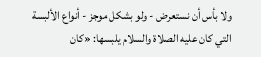ولا بأس أن نستعرض - ولو بشكل موجز - أنواع الألبسة التي كان عليه الصلاة والسلام يلبسها: «كان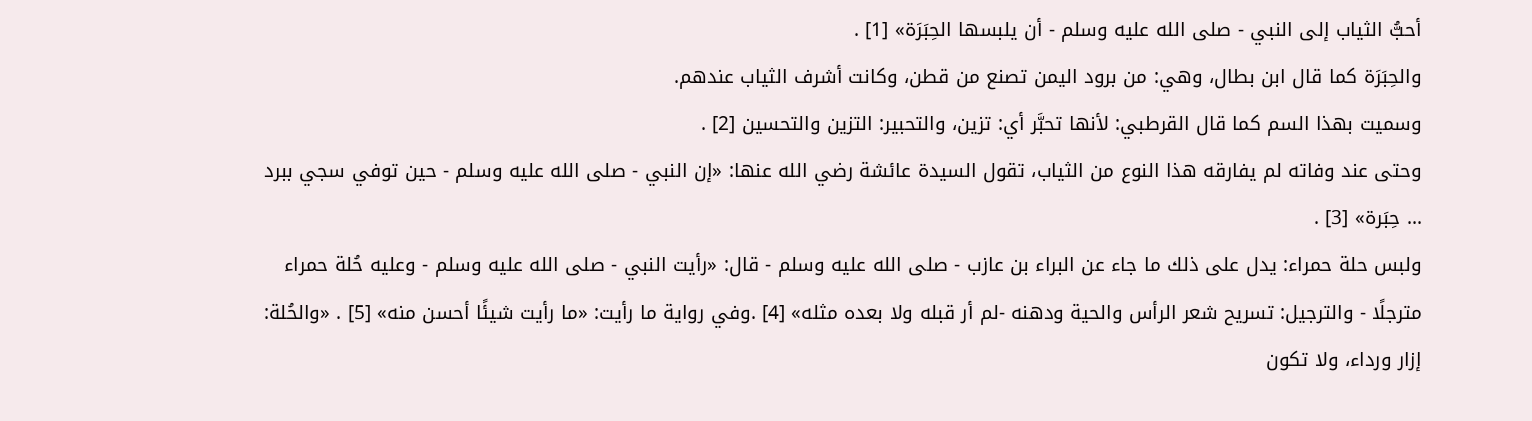أحبُّ الثياب إلى النبي - صلى الله عليه وسلم - أن يلبسها الحِبَرَة» [1] .
والحِبَرَة كما قال ابن بطال، وهي: من برود اليمن تصنع من قطن، وكانت أشرف الثياب عندهم.
وسميت بهذا السم كما قال القرطبي: لأنها تحبَّر أي: تزين، والتحبير: التزين والتحسين [2] .
وحتى عند وفاته لم يفارقه هذا النوع من الثياب، تقول السيدة عائشة رضي الله عنها: «إن النبي - صلى الله عليه وسلم - حين توفي سجي ببرد ... حِبَرة» [3] .
ولبس حلة حمراء: يدل على ذلك ما جاء عن البراء بن عازب - صلى الله عليه وسلم - قال: «رأيت النبي - صلى الله عليه وسلم - وعليه حُلة حمراء مترجلًا - والترجيل: تسريح شعر الرأس والحية ودهنه -لم أر قبله ولا بعده مثله» [4] .وفي رواية ما رأيت: «ما رأيت شيئًا أحسن منه» [5] . «والحُلة: إزار ورداء، ولا تكون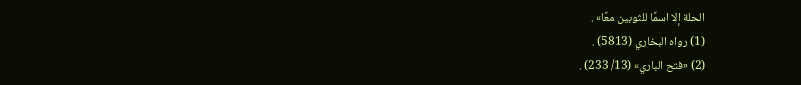الحلة إلا اسمًا للثوبين معًا» .
(1) رواه البخاري (5813) .
(2) «فتح الباري» (13/ 233) .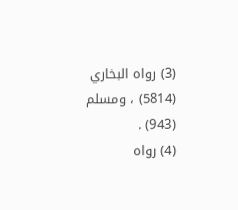(3) رواه البخاري (5814) ، ومسلم (943) .
(4) رواه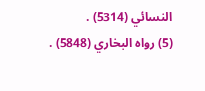النسائي (5314) .
(5) رواه البخاري (5848) .